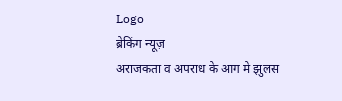Logo
ब्रेकिंग न्यूज़
अराजकता व अपराध के आग मे झुलस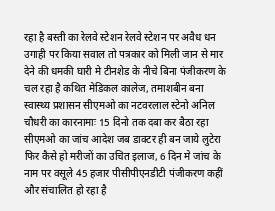रहा है बस्ती का रेलवे स्टेशन रेलवे स्टेशन पर अवैध धन उगाही पर किया सवाल तो पत्रकार को मिली जान से मार देने की धमकी घारी मे टीनशेड के नीचे बिना पंजीकरण के चल रहा है कथित मेडिकल कालेज, तमाशबीन बना स्वास्थ्य प्रशासन सीएमओ का नटवरलाल स्टेनो अनिल चौधरी का कारनामाः 15 दिनो तक दबा कर बैठा रहा सीएमओ का जांच आदेश जब डाक्टर ही बन जाये लुटेरा फिर कैसे हो मरीजों का उचित इलाज, 6 दिन मे जांच के नाम पर वसूले 45 हजार पीसीपीएनडीटी पंजीकरण कहीं और संचालित हो रहा है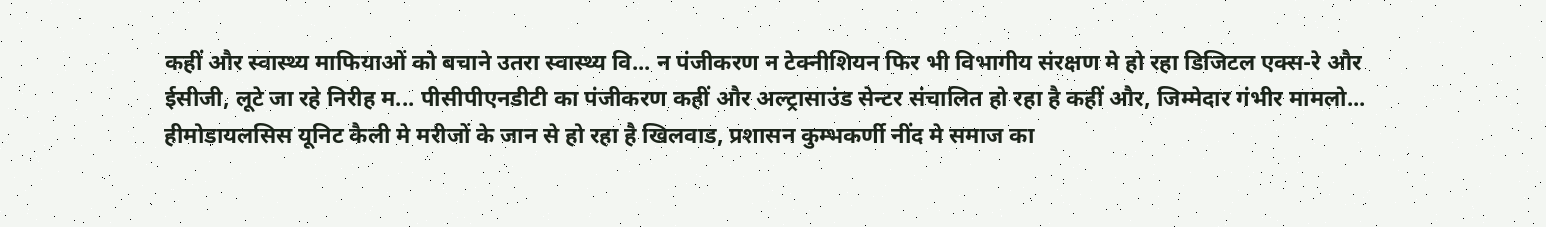कहीं और स्वास्थ्य माफियाओं को बचाने उतरा स्वास्थ्य वि... न पंजीकरण न टेक्नीशियन फिर भी विभागीय संरक्षण मे हो रहा डिजिटल एक्स-रे और ईसीजी, लूटे जा रहे निरीह म... पीसीपीएनडीटी का पंजीकरण कहीं और अल्ट्रासाउंड सेन्टर संचालित हो रहा है कहीं और, जिम्मेदार गंभीर मामलो... हीमोडायलसिस यूनिट कैली मे मरीजों के जान से हो रहा है खिलवाड, प्रशासन कुम्भकर्णी नींद मे समाज का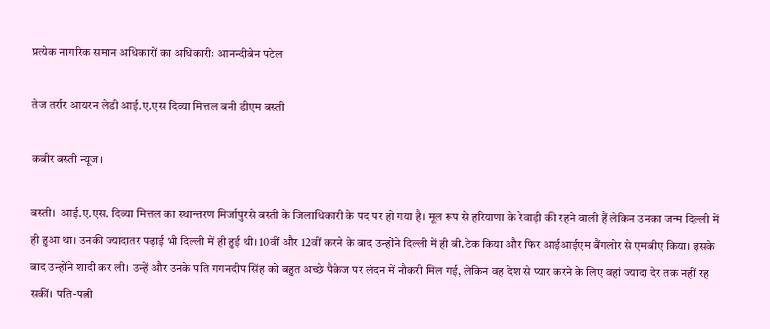प्रत्येक नागरिक समान अधिकारों का अधिकारीः आनन्दीबेन पटेल

तेज तर्रार आयरन लेडी आई.ए.एस दिव्या मित्तल बनी डीएम बस्ती

कबीर बस्ती न्यूज।

बस्ती।  आई.ए.एस. दिव्या मित्तल का स्थान्तरण मिर्जापुरसे बस्ती के जिलाधिकारी के पद पर हो गया है। मूल रूप से हरियाणा के रेवाड़ी की रहने वाली हैं लेकिन उनका जन्म दिल्ली में ही हुआ था। उनकी ज्यादातर पढ़ाई भी दिल्ली में ही हुई थी। 10वीं और 12वीं करने के बाद उन्होंने दिल्ली में ही बी.टेक किया और फिर आईआईएम बैंगलोर से एमबीए किया। इसके बाद उन्होंने शादी कर ली। उन्हें और उनके पति गगनदीप सिंह को बहुत अच्छे पैकेज पर लंदन में नौकरी मिल गई, लेकिन वह देश से प्यार करने के लिए वहां ज्यादा देर तक नहीं रह सकीं। पति-पत्नी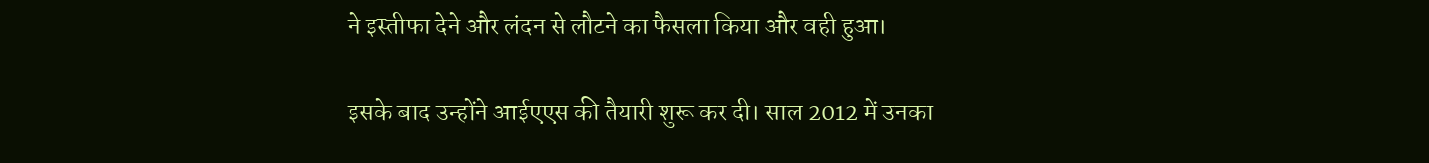ने इस्तीफा देने और लंदन से लौटने का फैसला किया और वही हुआ।

इसके बाद उन्होंने आईएएस की तैयारी शुरू कर दी। साल 2012 में उनका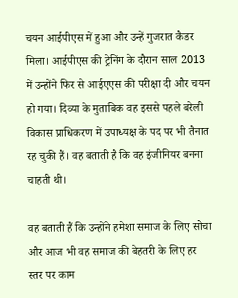चयन आईपीएस में हुआ और उन्हें गुजरात कैडर मिला। आईपीएस की ट्रेनिंग के दौरान साल 2013 में उन्होंने फिर से आईएएस की परीक्षा दी और चयन हो गया। दिव्या के मुताबिक वह इससे पहले बरेली विकास प्राधिकरण में उपाध्यक्ष के पद पर भी तैनात रह चुकी हैं। वह बताती है कि वह इंजीनियर बनना चाहती थी।

वह बताती हैं कि उन्होंने हमेशा समाज के लिए सोचा और आज भी वह समाज की बेहतरी के लिए हर स्तर पर काम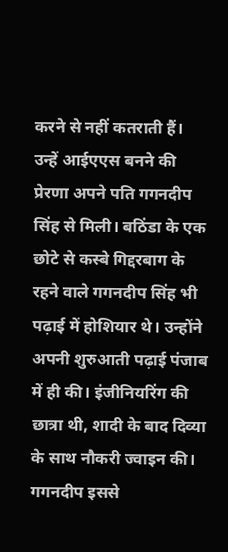करने से नहीं कतराती हैं। उन्हें आईएएस बनने की प्रेरणा अपने पति गगनदीप सिंह से मिली। बठिंडा के एक छोटे से कस्बे गिद्दरबाग के रहने वाले गगनदीप सिंह भी पढ़ाई में होशियार थे। उन्होंने अपनी शुरुआती पढ़ाई पंजाब में ही की। इंजीनियरिंग की छात्रा थी, शादी के बाद दिव्या के साथ नौकरी ज्वाइन की। गगनदीप इससे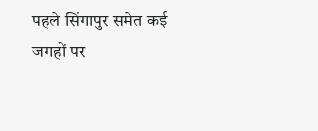पहले सिंगापुर समेत कई जगहों पर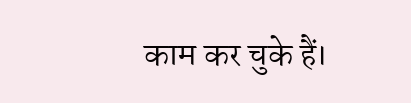काम कर चुके हैं।